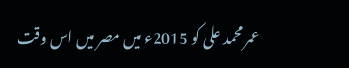عمر محمد علی کو 2015ء میں مصر میں اس وقت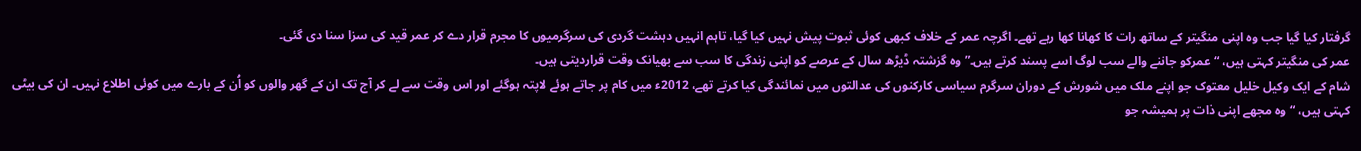گرفتار کیا گیا جب وہ اپنی منگیتر کے ساتھ رات کا کھانا کھا رہے تھے۔ اگرچہ عمر کے خلاف کبھی کوئی ثبوت پیش نہیں کیا گیا، تاہم انہیں دہشت گردی کی سرگرمیوں کا مجرم قرار دے کر عمر قید کی سزا سنا دی گئی۔
عمر کی منگیتر کہتی ہیں، “عمرکو جاننے والے سب لوگ اسے پسند کرتے ہیں۔” وہ گزشتہ ڈیڑھ سال کے عرصے کو اپنی زندگی کا سب سے بھیانک وقت قراردیتی ہیں۔
شام کے ایک وکیل خلیل معتوک جو اپنے ملک میں شورش کے دوران سرگرم سیاسی کارکنوں کی عدالتوں میں نمائندگی کیا کرتے تھے، 2012ء میں کام پر جاتے ہوئے لاپتہ ہوگئے اور اس وقت سے لے کر آج تک ان کے گھر والوں کو اُن کے بارے میں کوئی اطلاع نہیں۔ ان کی بیٹی کہتی ہیں، “وہ مجھے اپنی ذات پر ہمیشہ جو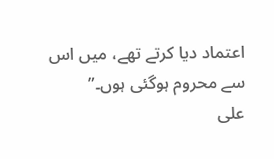اعتماد دیا کرتے تھے، میں اس سے محروم ہوگئی ہوں۔”
علی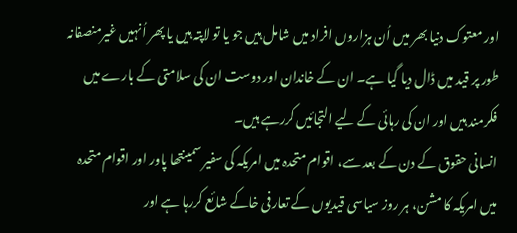اور معتوک دنیا بھر میں اُن ہزاروں افراد میں شامل ہیں جو یا تو لاپتہ ہیں یا پھر اُنہیں غیرمنصفانہ طور پر قید میں ڈال دیا گیا ہے۔ ان کے خاندان اور دوست ان کی سلامتی کے بارے میں فکرمند ہیں اور ان کی رہائی کے لیے التجائیں کررہے ہیں۔
انسانی حقوق کے دن کے بعد سے، اقوام متحدہ میں امریکہ کی سفیر سمینتھا پاور اور اقوام متحدہ میں امریکہ کا مشن، ہر روز سیاسی قیدیوں کے تعارفی خاکے شائع کررہا ہے اور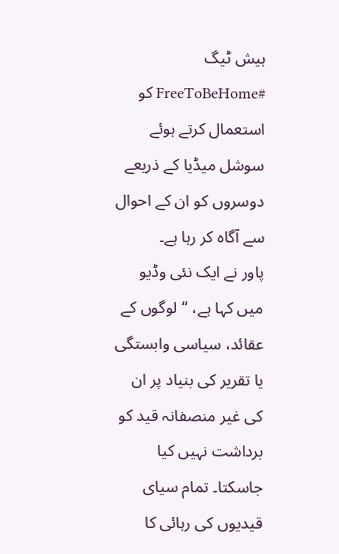ہیش ٹیگ #FreeToBeHome کو استعمال کرتے ہوئے سوشل میڈیا کے ذریعے دوسروں کو ان کے احوال سے آگاہ کر رہا ہے۔
پاور نے ایک نئی وڈیو میں کہا ہے، “لوگوں کے عقائد، سیاسی وابستگی یا تقریر کی بنیاد پر ان کی غیر منصفانہ قید کو برداشت نہیں کیا جاسکتا۔ تمام سیای قیدیوں کی رہائی کا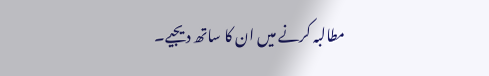مطالبہ کرنے میں ان کا ساتھ دیجیے۔